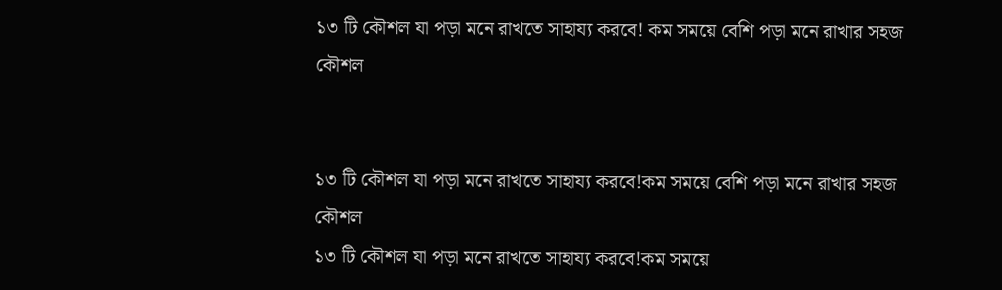১৩ টি কৌশল যা পড়া মনে রাখতে সাহায্য করবে! কম সময়ে বেশি পড়া মনে রাখার সহজ কৌশল


১৩ টি কৌশল যা পড়া মনে রাখতে সাহায্য করবে!কম সময়ে বেশি পড়া মনে রাখার সহজ কৌশল
১৩ টি কৌশল যা পড়া মনে রাখতে সাহায্য করবে!কম সময়ে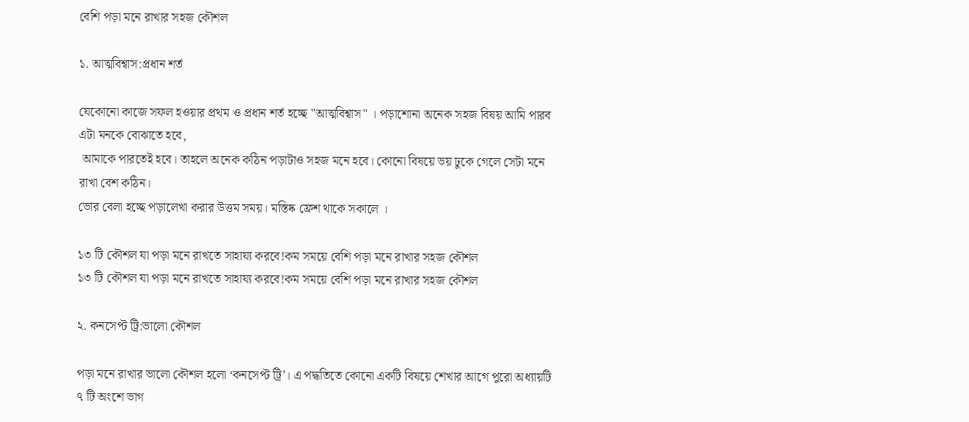বেশি পড়া মনে রাখার সহজ কৌশল

১. আত্মবিশ্বাস:প্রধান শর্ত

যেকোনো কাজে সফল হওয়ার প্রথম ও প্রধান শর্ত হচ্ছে "আত্মবিশ্বাস" । পড়াশোনা অনেক সহজ বিষয় আমি পারব এটা মনকে বোঝাতে হবে,
 আমাকে পারতেই হবে। তাহলে অনেক কঠিন পড়াটাও সহজ মনে হবে। কোনো বিষয়ে ভয় ঢুকে গেলে সেটা মনে রাখা বেশ কঠিন।
ভোর বেলা হচ্ছে পড়ালেখা করার উত্তম সময়। মস্তিষ্ক ফ্রেশ থাকে সকালে ।

১৩ টি কৌশল যা পড়া মনে রাখতে সাহায্য করবে!কম সময়ে বেশি পড়া মনে রাখার সহজ কৌশল
১৩ টি কৌশল যা পড়া মনে রাখতে সাহায্য করবে!কম সময়ে বেশি পড়া মনে রাখার সহজ কৌশল

২. কনসেপ্ট ট্রি:ভালো কৌশল

পড়া মনে রাখার ভালো কৌশল হলো ‘কনসেপ্ট ট্রি’। এ পদ্ধতিতে কোনো একটি বিষয়ে শেখার আগে পুরো অধ্যায়টি ৭ টি অংশে ভাগ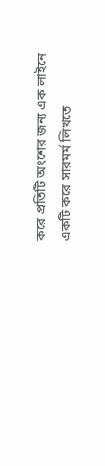করে প্রতিটি অংশের জন্য এক লাইনে একটি করে সারমর্ম লিখতে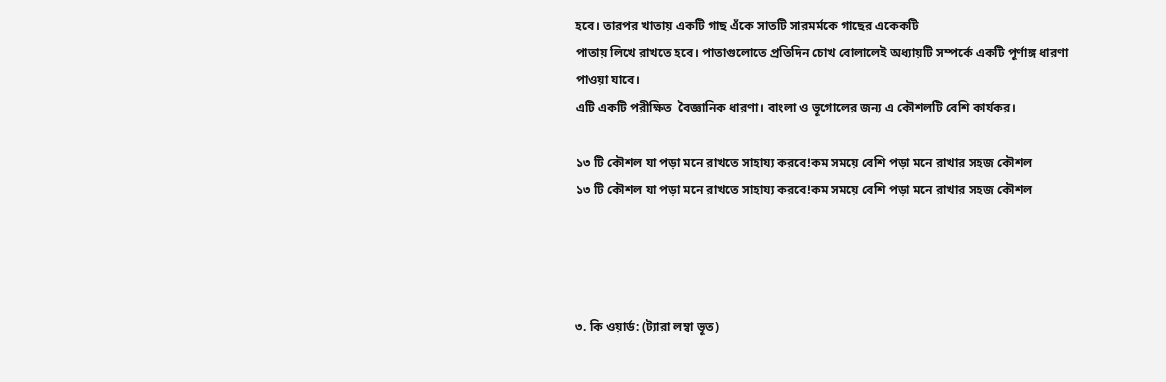হবে। তারপর খাতায় একটি গাছ এঁকে সাতটি সারমর্মকে গাছের একেকটি
পাতায় লিখে রাখতে হবে। পাতাগুলোতে প্রতিদিন চোখ বোলালেই অধ্যায়টি সম্পর্কে একটি পূর্ণাঙ্গ ধারণা পাওয়া যাবে।
এটি একটি পরীক্ষিত  বৈজ্ঞানিক ধারণা। বাংলা ও ভূগোলের জন্য এ কৌশলটি বেশি কার্যকর।

১৩ টি কৌশল যা পড়া মনে রাখতে সাহায্য করবে!কম সময়ে বেশি পড়া মনে রাখার সহজ কৌশল
১৩ টি কৌশল যা পড়া মনে রাখতে সাহায্য করবে!কম সময়ে বেশি পড়া মনে রাখার সহজ কৌশল




৩. কি ওয়ার্ড: (ট্যারা লম্বা ভূত)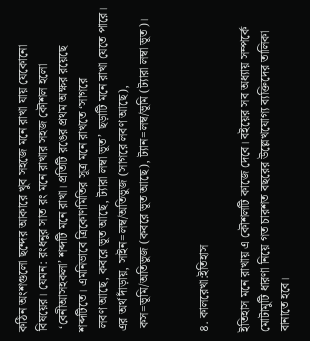কঠিন অংশগুলো ছন্দের আকারে খুব সহজে মনে রাখা যায় যেকোনো বিষয়ের। যেমন: রংধনুর সাত রং মনে রাখার সহজ কৌশল হলো
 ‘বেনীআসহকলা’ শব্দটি মনে রাখা। প্রতিটি রঙের প্রথম অক্ষর রয়েছে শব্দটিতে। এমনিভাবে ত্রিকোণমিতির সূত্র মনে রাখতে ‘সাগরে
 লবণ আছে, কবরে ভূত আছে, ট্যারা লম্বা ভূত’ ছড়াটি মনে রাখা যেতে পারে। এর অর্থ দাঁড়ায়, সাইন=লম্ব/অতিভুজ (সাগরে লবণ আছে),
 কস=ভূমি/অতিভুজ (কবরে ভূত আছে), ট্যান=লম্ব/ভূমি (ট্যারা লম্বা ভূত)।


৪. কালরেখা:ইতিহাস

ইতিহাস মনে রাখায় এ কৌশলটি কাজে দেবে। বইয়ের সব অধ্যায় সম্পর্কে মোটামুটি ধারণা নিয়ে গত চারশত বছরের উল্লেখযোগ্য ব্যক্তিদের তালিকা বানাতে হবে।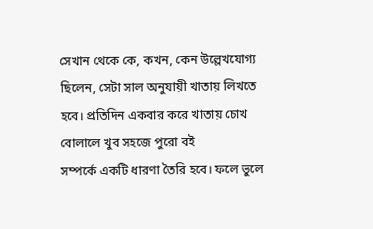সেখান থেকে কে, কখন, কেন উল্লেখযোগ্য ছিলেন, সেটা সাল অনুযায়ী খাতায় লিখতে হবে। প্রতিদিন একবার করে খাতায় চোখ বোলালে খুব সহজে পুরো বই
সম্পর্কে একটি ধারণা তৈরি হবে। ফলে ভুলে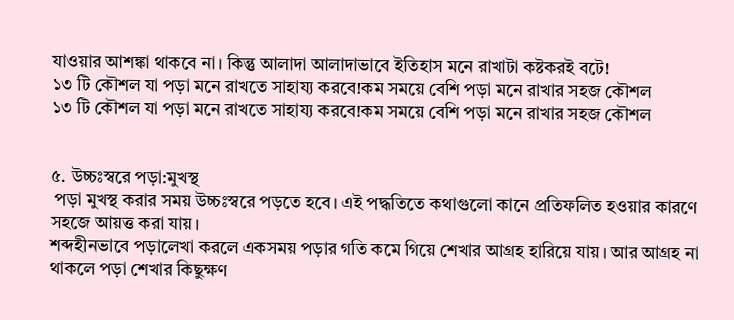যাওয়ার আশঙ্কা থাকবে না। কিন্তু আলাদা আলাদাভাবে ইতিহাস মনে রাখাটা কষ্টকরই বটে!
১৩ টি কৌশল যা পড়া মনে রাখতে সাহায্য করবে!কম সময়ে বেশি পড়া মনে রাখার সহজ কৌশল
১৩ টি কৌশল যা পড়া মনে রাখতে সাহায্য করবে!কম সময়ে বেশি পড়া মনে রাখার সহজ কৌশল


৫. উচ্চঃস্বরে পড়া:মুখস্থ
 পড়া মুখস্থ করার সময় উচ্চঃস্বরে পড়তে হবে। এই পদ্ধতিতে কথাগুলো কানে প্রতিফলিত হওয়ার কারণে সহজে আয়ত্ত করা যায়।
শব্দহীনভাবে পড়ালেখা করলে একসময় পড়ার গতি কমে গিয়ে শেখার আগ্রহ হারিয়ে যায়। আর আগ্রহ না থাকলে পড়া শেখার কিছুক্ষণ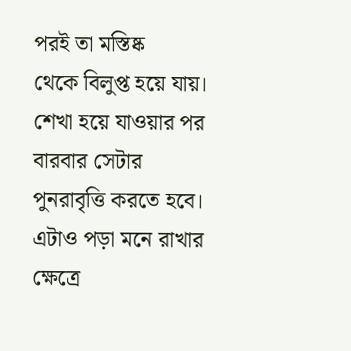পরই তা মস্তিষ্ক
থেকে বিলুপ্ত হয়ে যায়। শেখা হয়ে যাওয়ার পর বারবার সেটার পুনরাবৃত্তি করতে হবে। এটাও পড়া মনে রাখার ক্ষেত্রে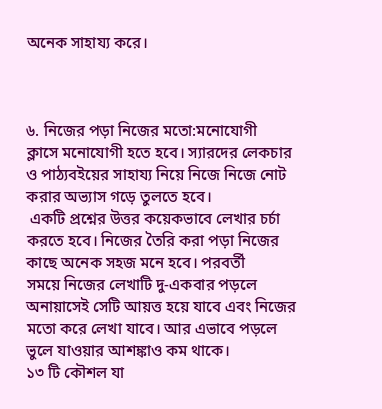অনেক সাহায্য করে।



৬. নিজের পড়া নিজের মতো:মনোযোগী
ক্লাসে মনোযোগী হতে হবে। স্যারদের লেকচার ও পাঠ্যবইয়ের সাহায্য নিয়ে নিজে নিজে নোট করার অভ্যাস গড়ে তুলতে হবে।
 একটি প্রশ্নের উত্তর কয়েকভাবে লেখার চর্চা করতে হবে। নিজের তৈরি করা পড়া নিজের কাছে অনেক সহজ মনে হবে। পরবর্তী
সময়ে নিজের লেখাটি দু-একবার পড়লে অনায়াসেই সেটি আয়ত্ত হয়ে যাবে এবং নিজের মতো করে লেখা যাবে। আর এভাবে পড়লে ভুলে যাওয়ার আশঙ্কাও কম থাকে।
১৩ টি কৌশল যা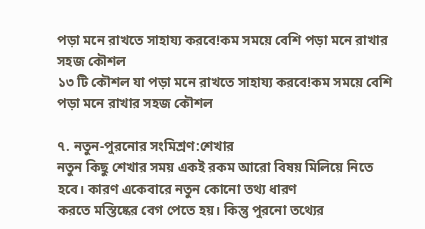পড়া মনে রাখতে সাহায্য করবে!কম সময়ে বেশি পড়া মনে রাখার সহজ কৌশল
১৩ টি কৌশল যা পড়া মনে রাখতে সাহায্য করবে!কম সময়ে বেশি পড়া মনে রাখার সহজ কৌশল

৭. নতুন-পুরনোর সংমিশ্রণ:শেখার
নতুন কিছু শেখার সময় একই রকম আরো বিষয় মিলিয়ে নিতে হবে। কারণ একেবারে নতুন কোনো তথ্য ধারণ
করতে মস্তিষ্কের বেগ পেতে হয়। কিন্তু পুরনো তথ্যের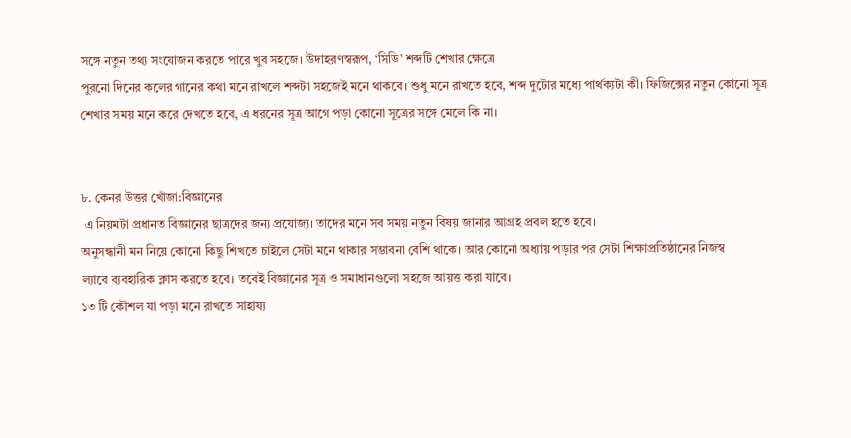সঙ্গে নতুন তথ্য সংযোজন করতে পারে খুব সহজে। উদাহরণস্বরূপ, ‘সিডি’ শব্দটি শেখার ক্ষেত্রে
পুরনো দিনের কলের গানের কথা মনে রাখলে শব্দটা সহজেই মনে থাকবে। শুধু মনে রাখতে হবে, শব্দ দুটোর মধ্যে পার্থক্যটা কী। ফিজিক্সের নতুন কোনো সূত্র
শেখার সময় মনে করে দেখতে হবে, এ ধরনের সূত্র আগে পড়া কোনো সূত্রের সঙ্গে মেলে কি না।


৮. কেনর উত্তর খোঁজা:বিজ্ঞানের
 এ নিয়মটা প্রধানত বিজ্ঞানের ছাত্রদের জন্য প্রযোজ্য। তাদের মনে সব সময় নতুন বিষয় জানার আগ্রহ প্রবল হতে হবে।
অনুসন্ধানী মন নিয়ে কোনো কিছু শিখতে চাইলে সেটা মনে থাকার সম্ভাবনা বেশি থাকে। আর কোনো অধ্যায় পড়ার পর সেটা শিক্ষাপ্রতিষ্ঠানের নিজস্ব
ল্যাবে ব্যবহারিক ক্লাস করতে হবে। তবেই বিজ্ঞানের সূত্র ও সমাধানগুলো সহজে আয়ত্ত করা যাবে।
১৩ টি কৌশল যা পড়া মনে রাখতে সাহায্য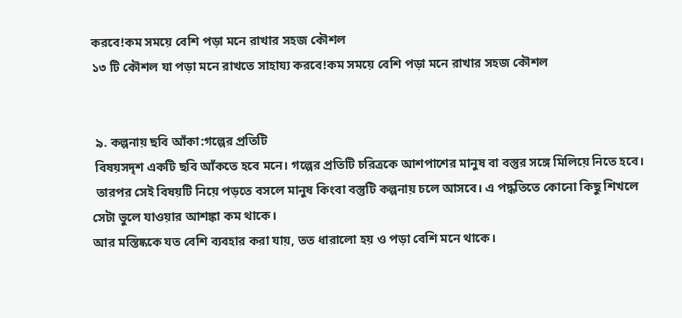করবে!কম সময়ে বেশি পড়া মনে রাখার সহজ কৌশল
১৩ টি কৌশল যা পড়া মনে রাখতে সাহায্য করবে!কম সময়ে বেশি পড়া মনে রাখার সহজ কৌশল


 ৯. কল্পনায় ছবি আঁকা:গল্পের প্রতিটি
 বিষয়সদৃশ একটি ছবি আঁকতে হবে মনে। গল্পের প্রতিটি চরিত্রকে আশপাশের মানুষ বা বস্তুর সঙ্গে মিলিয়ে নিতে হবে।
 তারপর সেই বিষয়টি নিয়ে পড়তে বসলে মানুষ কিংবা বস্তুটি কল্পনায় চলে আসবে। এ পদ্ধতিতে কোনো কিছু শিখলে সেটা ভুলে যাওয়ার আশঙ্কা কম থাকে।
আর মস্তিষ্ককে যত বেশি ব্যবহার করা যায়, তত ধারালো হয় ও পড়া বেশি মনে থাকে।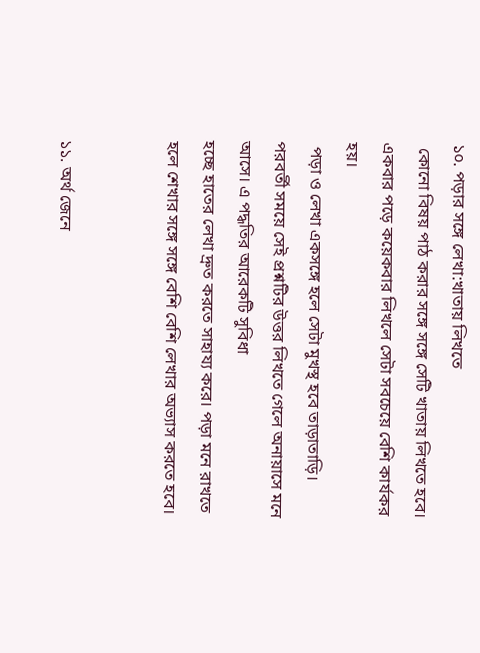১০. পড়ার সঙ্গে লেখা:খাতায় লিখতে
 কোনো বিষয় পাঠ করার সঙ্গে সঙ্গে সেটি খাতায় লিখতে হবে। একবার পড়ে কয়েকবার লিখলে সেটা সবচেয়ে বেশি কার্যকর হয়।
 পড়া ও লেখা একসঙ্গে হলে সেটা মুখস্থ হবে তাড়াতাড়ি। পরবর্তী সময়ে সেই প্রশ্নটির উত্তর লিখতে গেলে অনায়াসে মনে আসে। এ পদ্ধতির আরেকটি সুবিধা
হচ্ছে হাতের লেখা দ্রুত করতে সাহায্য করে। পড়া মনে রাখতে হলে শেখার সঙ্গে সঙ্গে বেশি বেশি লেখার অভ্যাস করতে হবে।


১১. অর্থ জেনে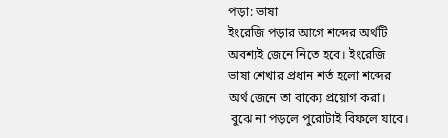পড়া: ভাষা
ইংরেজি পড়ার আগে শব্দের অর্থটি অবশ্যই জেনে নিতে হবে। ইংরেজি ভাষা শেখার প্রধান শর্ত হলো শব্দের অর্থ জেনে তা বাক্যে প্রয়োগ করা।
 বুঝে না পড়লে পুরোটাই বিফলে যাবে।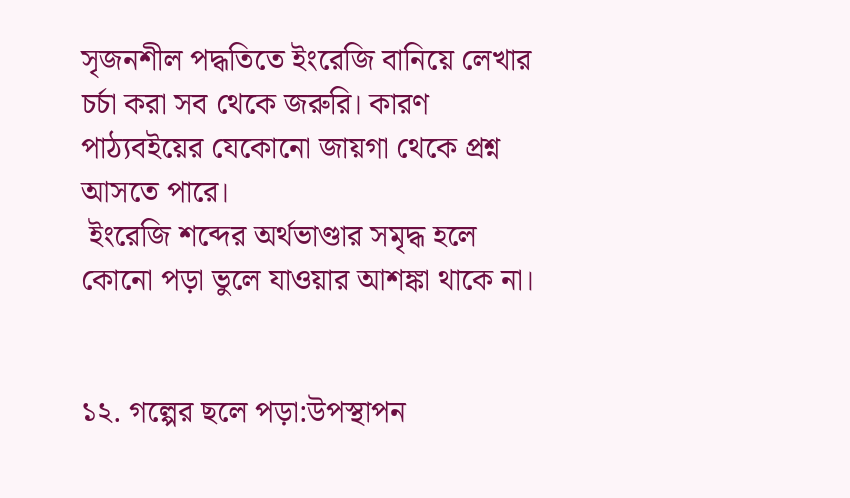সৃজনশীল পদ্ধতিতে ইংরেজি বানিয়ে লেখার চর্চা করা সব থেকে জরুরি। কারণ পাঠ্যবইয়ের যেকোনো জায়গা থেকে প্রশ্ন আসতে পারে।
 ইংরেজি শব্দের অর্থভাণ্ডার সমৃদ্ধ হলে কোনো পড়া ভুলে যাওয়ার আশঙ্কা থাকে না।


১২. গল্পের ছলে পড়া:উপস্থাপন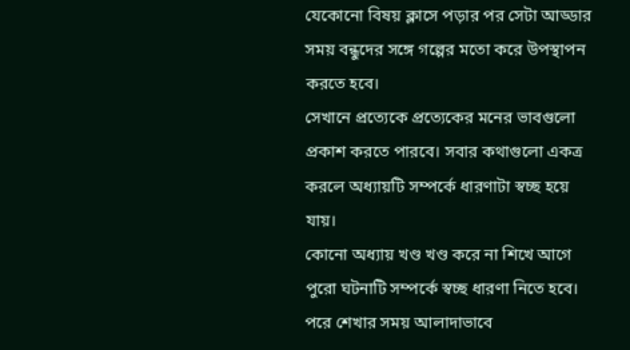যেকোনো বিষয় ক্লাসে পড়ার পর সেটা আড্ডার সময় বন্ধুদের সঙ্গে গল্পের মতো করে উপস্থাপন করতে হবে।
সেখানে প্রত্যেকে প্রত্যেকের মনের ভাবগুলো প্রকাশ করতে পারবে। সবার কথাগুলো একত্র করলে অধ্যায়টি সম্পর্কে ধারণাটা স্বচ্ছ হয়ে যায়।
কোনো অধ্যায় খণ্ড খণ্ড করে না শিখে আগে পুরো ঘটনাটি সম্পর্কে স্বচ্ছ ধারণা নিতে হবে। পরে শেখার সময় আলাদাভাবে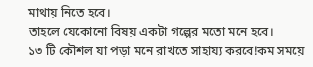মাথায় নিতে হবে।
তাহলে যেকোনো বিষয় একটা গল্পের মতো মনে হবে।
১৩ টি কৌশল যা পড়া মনে রাখতে সাহায্য করবে!কম সময়ে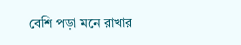বেশি পড়া মনে রাখার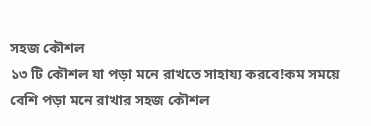সহজ কৌশল
১৩ টি কৌশল যা পড়া মনে রাখতে সাহায্য করবে!কম সময়ে বেশি পড়া মনে রাখার সহজ কৌশল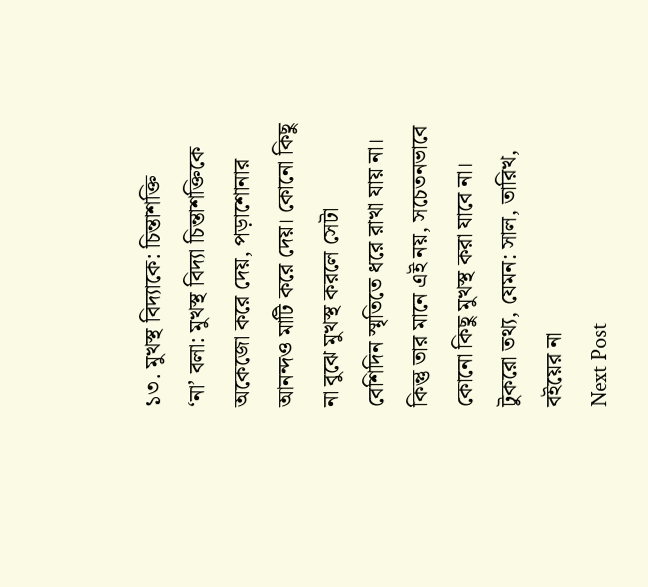১৩. মুখস্থ বিদ্যাকে: চিন্তাশক্তি
‘না’ বলা: মুখস্থ বিদ্যা চিন্তাশক্তিকে অকেজো করে দেয়, পড়াশোনার আনন্দও মাটি করে দেয়। কোনো কিছু না বুঝে মুখস্থ করলে সেটা
বেশিদিন স্মৃতিতে ধরে রাখা যায় না। কিন্তু তার মানে এই নয়, সচেতনভাবে কোনো কিছু মুখস্থ করা যাবে না। টুকরো তথ্য, যেমন: সাল, তারিখ, বইয়ের না
Next Post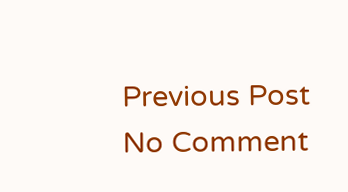Previous Post
No Comment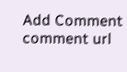Add Comment
comment url